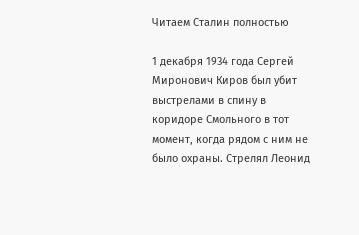Читаем Сталин полностью

1 декабря 1934 года Сергей Миронович Киров был убит выстрелами в спину в коридоре Смольного в тот момент, когда рядом с ним не было охраны. Стрелял Леонид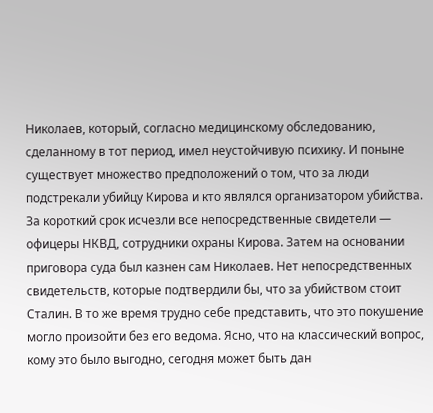Николаев, который, согласно медицинскому обследованию, сделанному в тот период, имел неустойчивую психику. И поныне существует множество предположений о том, что за люди подстрекали убийцу Кирова и кто являлся организатором убийства. За короткий срок исчезли все непосредственные свидетели — офицеры НКВД, сотрудники охраны Кирова. Затем на основании приговора суда был казнен сам Николаев. Нет непосредственных свидетельств, которые подтвердили бы, что за убийством стоит Сталин. В то же время трудно себе представить, что это покушение могло произойти без его ведома. Ясно, что на классический вопрос, кому это было выгодно, сегодня может быть дан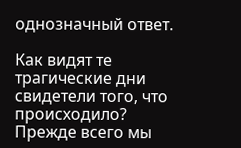однозначный ответ.

Как видят те трагические дни свидетели того, что происходило? Прежде всего мы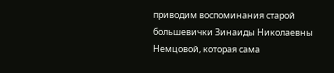приводим воспоминания старой большевички Зинаиды Николаевны Немцовой, которая сама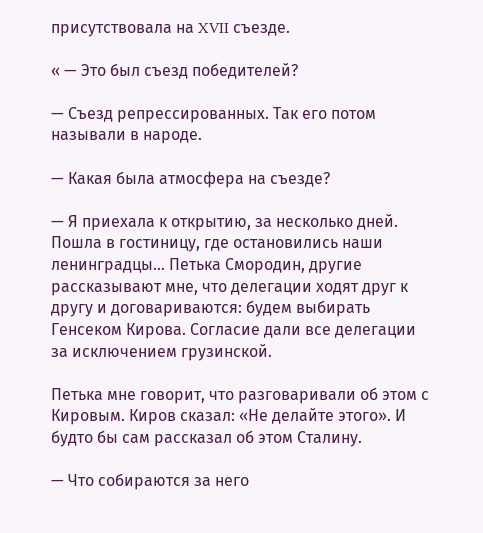присутствовала на XVII съезде.

« — Это был съезд победителей?

— Съезд репрессированных. Так его потом называли в народе.

— Какая была атмосфера на съезде?

— Я приехала к открытию, за несколько дней. Пошла в гостиницу, где остановились наши ленинградцы… Петька Смородин, другие рассказывают мне, что делегации ходят друг к другу и договариваются: будем выбирать Генсеком Кирова. Согласие дали все делегации за исключением грузинской.

Петька мне говорит, что разговаривали об этом с Кировым. Киров сказал: «Не делайте этого». И будто бы сам рассказал об этом Сталину.

— Что собираются за него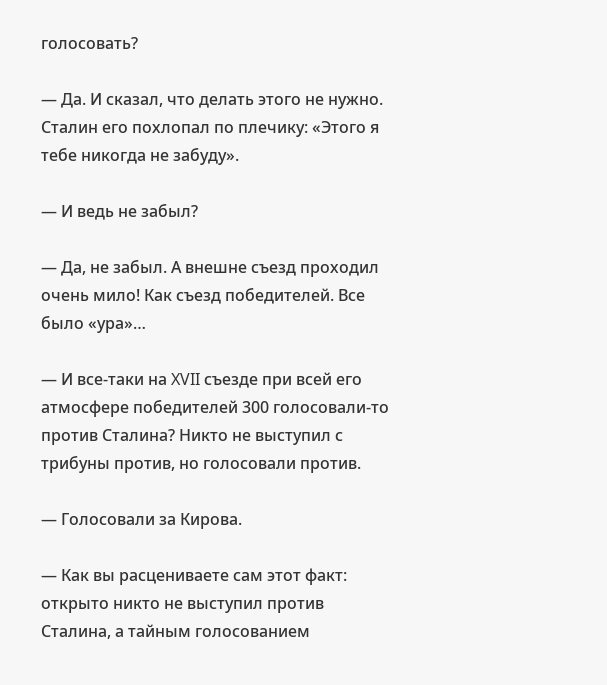голосовать?

— Да. И сказал, что делать этого не нужно. Сталин его похлопал по плечику: «Этого я тебе никогда не забуду».

— И ведь не забыл?

— Да, не забыл. А внешне съезд проходил очень мило! Как съезд победителей. Все было «ура»…

— И все-таки на XVII съезде при всей его атмосфере победителей 300 голосовали-то против Сталина? Никто не выступил с трибуны против, но голосовали против.

— Голосовали за Кирова.

— Как вы расцениваете сам этот факт: открыто никто не выступил против Сталина, а тайным голосованием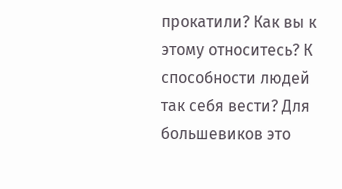прокатили? Как вы к этому относитесь? К способности людей так себя вести? Для большевиков это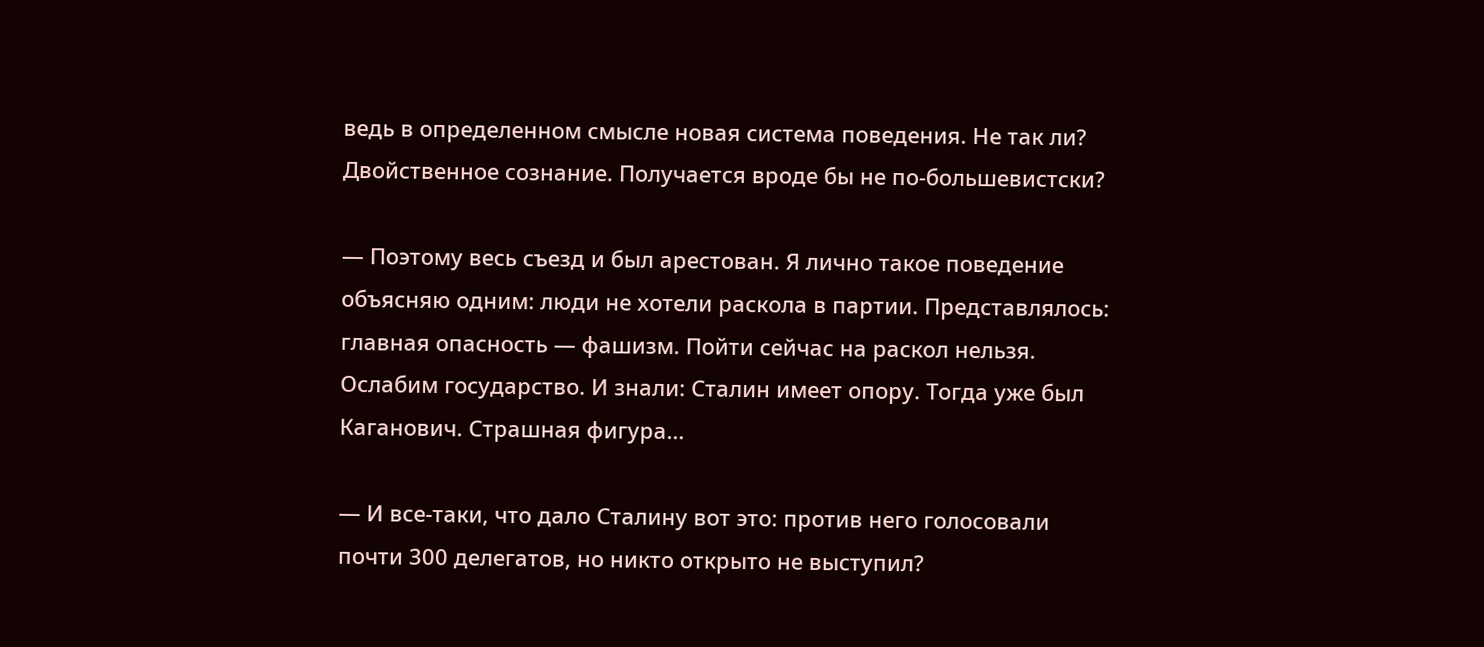ведь в определенном смысле новая система поведения. Не так ли? Двойственное сознание. Получается вроде бы не по-большевистски?

— Поэтому весь съезд и был арестован. Я лично такое поведение объясняю одним: люди не хотели раскола в партии. Представлялось: главная опасность — фашизм. Пойти сейчас на раскол нельзя. Ослабим государство. И знали: Сталин имеет опору. Тогда уже был Каганович. Страшная фигура…

— И все-таки, что дало Сталину вот это: против него голосовали почти 300 делегатов, но никто открыто не выступил?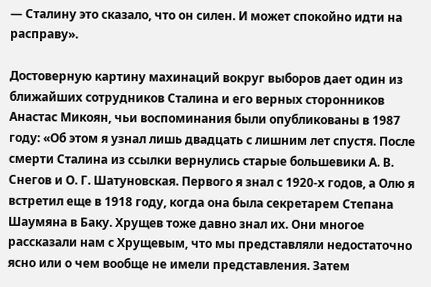— Сталину это сказало, что он силен. И может спокойно идти на расправу».

Достоверную картину махинаций вокруг выборов дает один из ближайших сотрудников Сталина и его верных сторонников Анастас Микоян, чьи воспоминания были опубликованы в 1987 году: «Об этом я узнал лишь двадцать с лишним лет спустя. После смерти Сталина из ссылки вернулись старые большевики А. В. Снегов и О. Г. Шатуновская. Первого я знал с 1920-х годов, а Олю я встретил еще в 1918 году, когда она была секретарем Степана Шаумяна в Баку. Хрущев тоже давно знал их. Они многое рассказали нам с Хрущевым, что мы представляли недостаточно ясно или о чем вообще не имели представления. Затем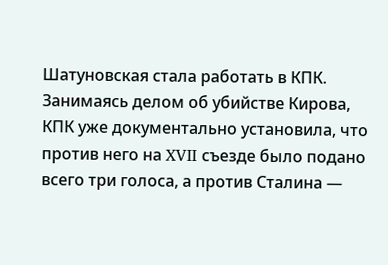Шатуновская стала работать в КПК. Занимаясь делом об убийстве Кирова, КПК уже документально установила, что против него на XVII съезде было подано всего три голоса, а против Сталина —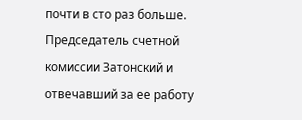почти в сто раз больше. Председатель счетной комиссии Затонский и отвечавший за ее работу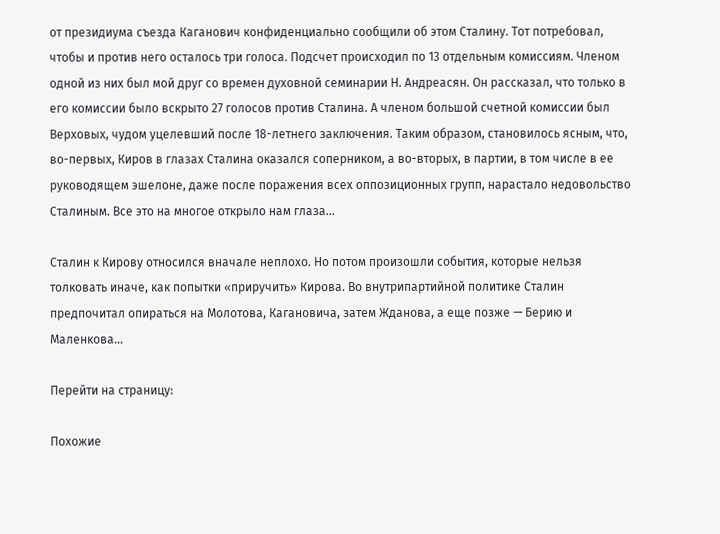от президиума съезда Каганович конфиденциально сообщили об этом Сталину. Тот потребовал, чтобы и против него осталось три голоса. Подсчет происходил по 13 отдельным комиссиям. Членом одной из них был мой друг со времен духовной семинарии Н. Андреасян. Он рассказал, что только в его комиссии было вскрыто 27 голосов против Сталина. А членом большой счетной комиссии был Верховых, чудом уцелевший после 18-летнего заключения. Таким образом, становилось ясным, что, во-первых, Киров в глазах Сталина оказался соперником, а во-вторых, в партии, в том числе в ее руководящем эшелоне, даже после поражения всех оппозиционных групп, нарастало недовольство Сталиным. Все это на многое открыло нам глаза…

Сталин к Кирову относился вначале неплохо. Но потом произошли события, которые нельзя толковать иначе, как попытки «приручить» Кирова. Во внутрипартийной политике Сталин предпочитал опираться на Молотова, Кагановича, затем Жданова, а еще позже — Берию и Маленкова…

Перейти на страницу:

Похожие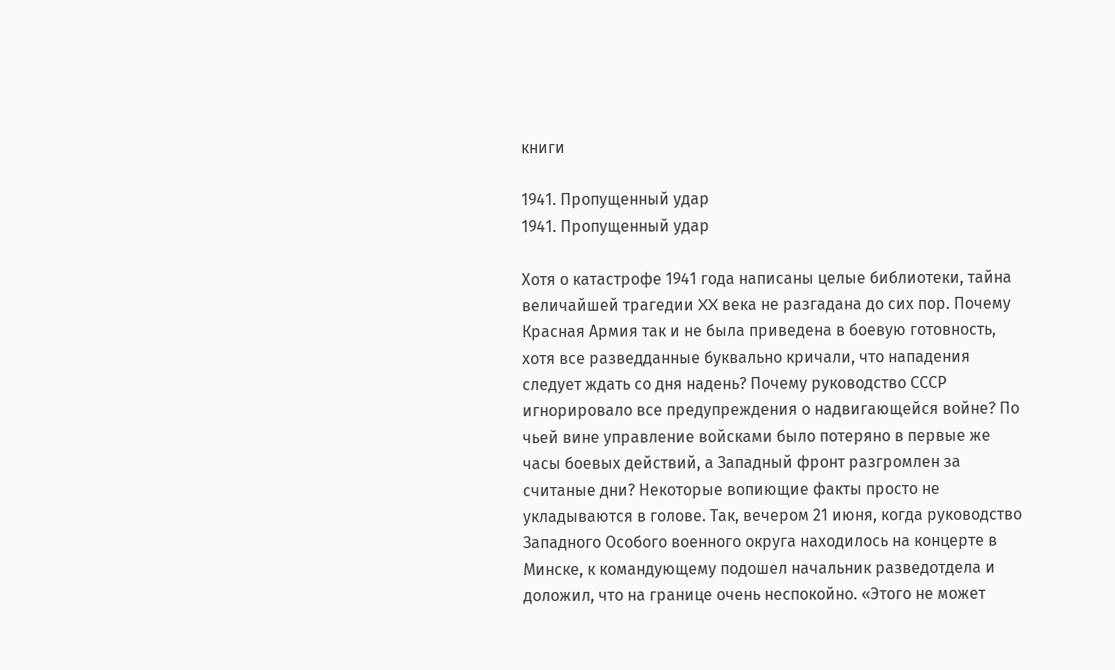книги

1941. Пропущенный удар
1941. Пропущенный удар

Хотя о катастрофе 1941 года написаны целые библиотеки, тайна величайшей трагедии XX века не разгадана до сих пор. Почему Красная Армия так и не была приведена в боевую готовность, хотя все разведданные буквально кричали, что нападения следует ждать со дня надень? Почему руководство СССР игнорировало все предупреждения о надвигающейся войне? По чьей вине управление войсками было потеряно в первые же часы боевых действий, а Западный фронт разгромлен за считаные дни? Некоторые вопиющие факты просто не укладываются в голове. Так, вечером 21 июня, когда руководство Западного Особого военного округа находилось на концерте в Минске, к командующему подошел начальник разведотдела и доложил, что на границе очень неспокойно. «Этого не может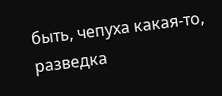быть, чепуха какая-то, разведка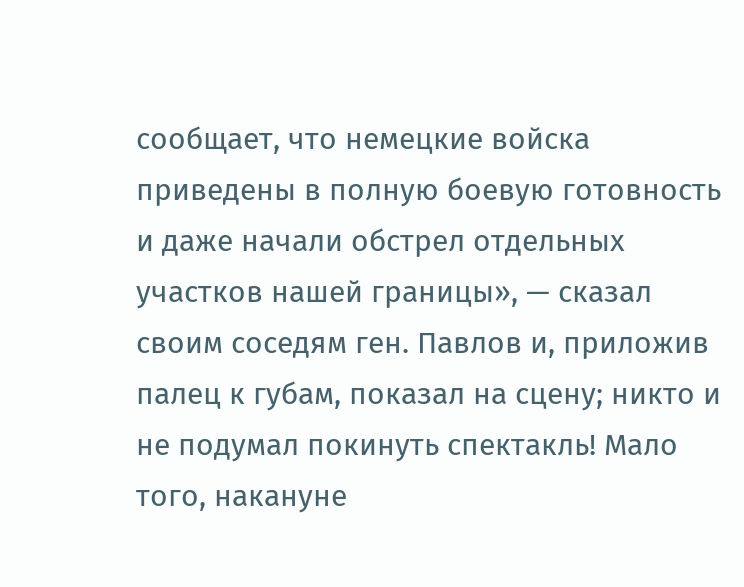сообщает, что немецкие войска приведены в полную боевую готовность и даже начали обстрел отдельных участков нашей границы», — сказал своим соседям ген. Павлов и, приложив палец к губам, показал на сцену; никто и не подумал покинуть спектакль! Мало того, накануне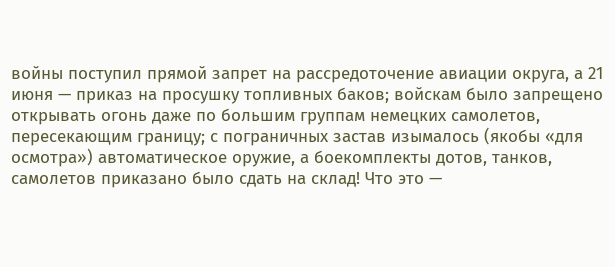войны поступил прямой запрет на рассредоточение авиации округа, а 21 июня — приказ на просушку топливных баков; войскам было запрещено открывать огонь даже по большим группам немецких самолетов, пересекающим границу; с пограничных застав изымалось (якобы «для осмотра») автоматическое оружие, а боекомплекты дотов, танков, самолетов приказано было сдать на склад! Что это —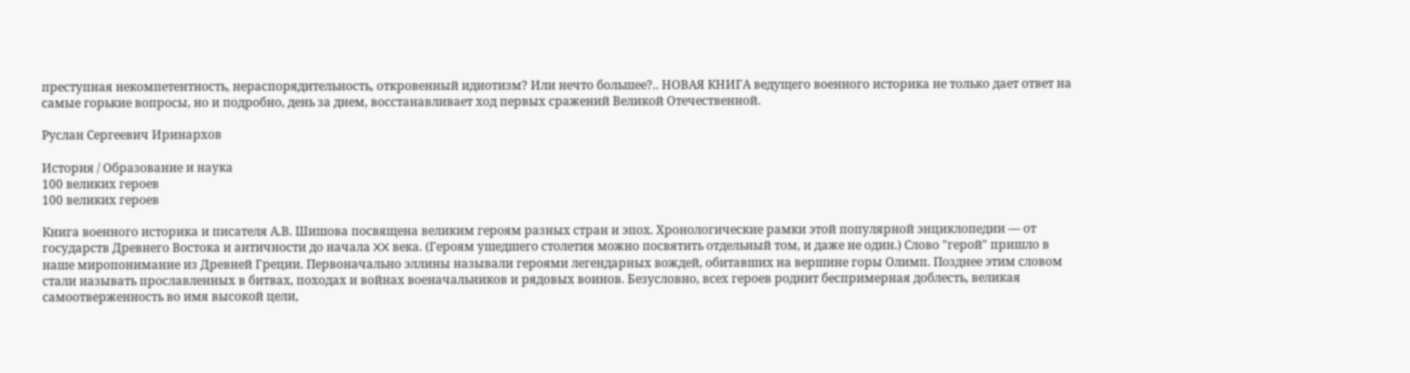преступная некомпетентность, нераспорядительность, откровенный идиотизм? Или нечто большее?.. НОВАЯ КНИГА ведущего военного историка не только дает ответ на самые горькие вопросы, но и подробно, день за днем, восстанавливает ход первых сражений Великой Отечественной.

Руслан Сергеевич Иринархов

История / Образование и наука
100 великих героев
100 великих героев

Книга военного историка и писателя А.В. Шишова посвящена великим героям разных стран и эпох. Хронологические рамки этой популярной энциклопедии — от государств Древнего Востока и античности до начала XX века. (Героям ушедшего столетия можно посвятить отдельный том, и даже не один.) Слово "герой" пришло в наше миропонимание из Древней Греции. Первоначально эллины называли героями легендарных вождей, обитавших на вершине горы Олимп. Позднее этим словом стали называть прославленных в битвах, походах и войнах военачальников и рядовых воинов. Безусловно, всех героев роднит беспримерная доблесть, великая самоотверженность во имя высокой цели,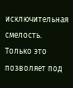исключительная смелость. Только это позволяет под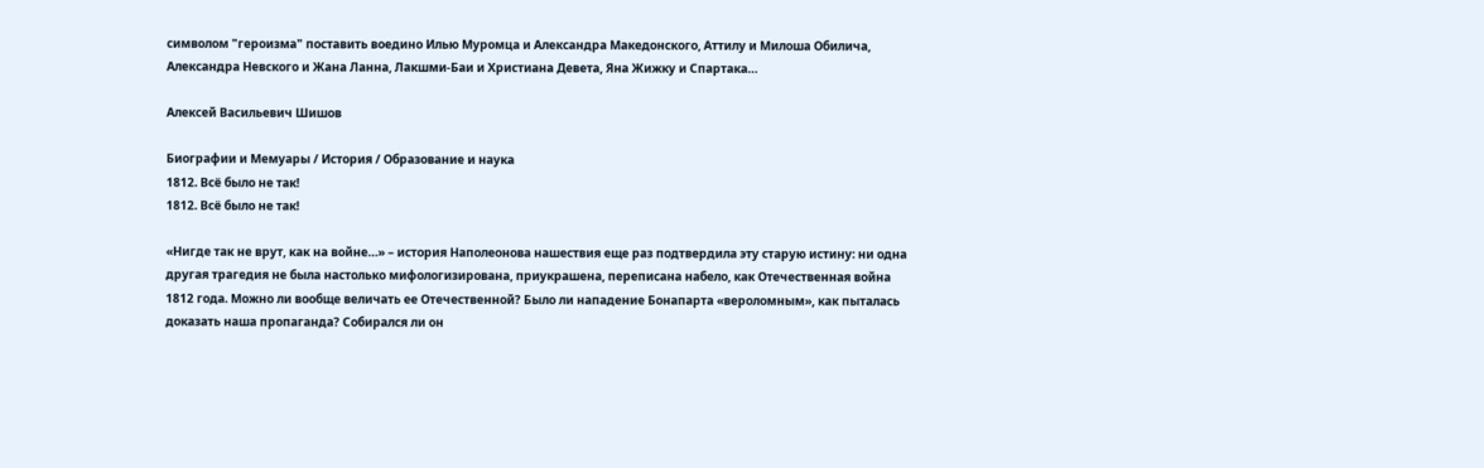символом "героизма" поставить воедино Илью Муромца и Александра Македонского, Аттилу и Милоша Обилича, Александра Невского и Жана Ланна, Лакшми-Баи и Христиана Девета, Яна Жижку и Спартака…

Алексей Васильевич Шишов

Биографии и Мемуары / История / Образование и наука
1812. Всё было не так!
1812. Всё было не так!

«Нигде так не врут, как на войне…» – история Наполеонова нашествия еще раз подтвердила эту старую истину: ни одна другая трагедия не была настолько мифологизирована, приукрашена, переписана набело, как Отечественная война 1812 года. Можно ли вообще величать ее Отечественной? Было ли нападение Бонапарта «вероломным», как пыталась доказать наша пропаганда? Собирался ли он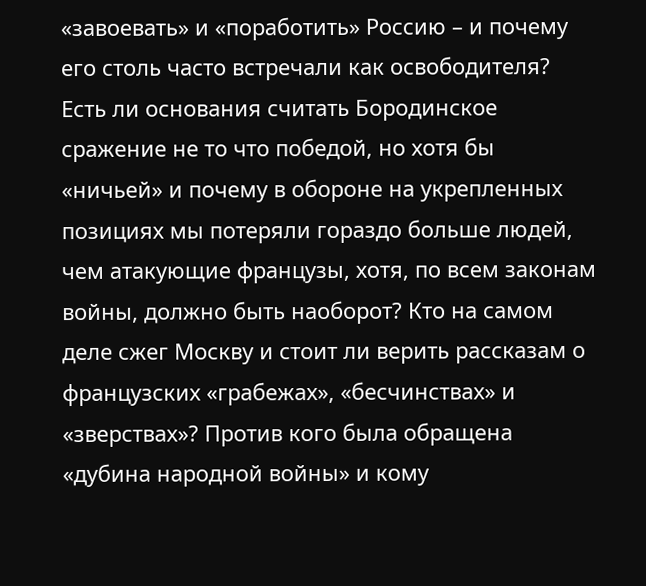«завоевать» и «поработить» Россию – и почему его столь часто встречали как освободителя? Есть ли основания считать Бородинское сражение не то что победой, но хотя бы «ничьей» и почему в обороне на укрепленных позициях мы потеряли гораздо больше людей, чем атакующие французы, хотя, по всем законам войны, должно быть наоборот? Кто на самом деле сжег Москву и стоит ли верить рассказам о французских «грабежах», «бесчинствах» и «зверствах»? Против кого была обращена «дубина народной войны» и кому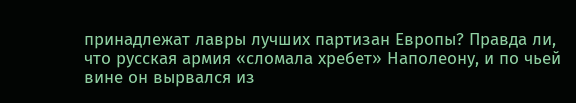принадлежат лавры лучших партизан Европы? Правда ли, что русская армия «сломала хребет» Наполеону, и по чьей вине он вырвался из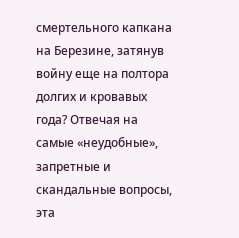смертельного капкана на Березине, затянув войну еще на полтора долгих и кровавых года? Отвечая на самые «неудобные», запретные и скандальные вопросы, эта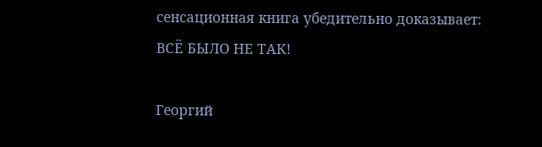сенсационная книга убедительно доказывает: ВСЁ БЫЛО НЕ ТАК!

Георгий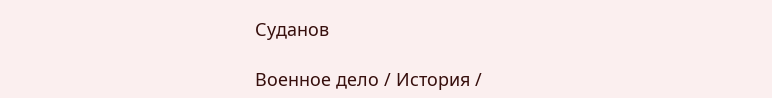Суданов

Военное дело / История /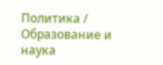Политика / Образование и наука